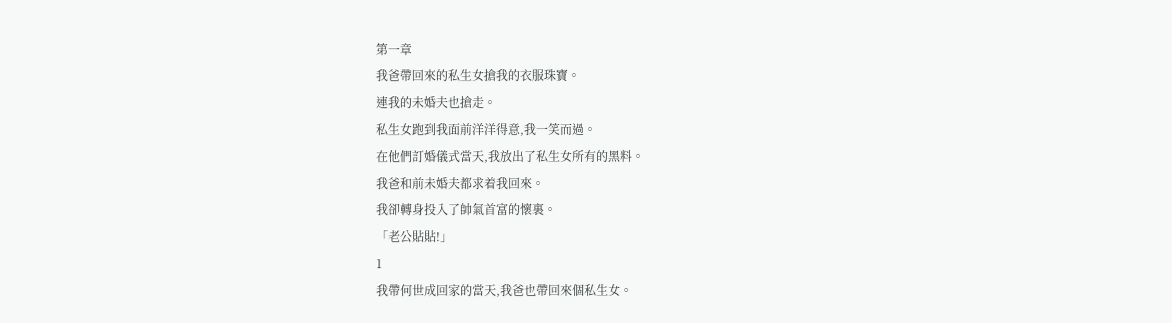第一章
我爸帶回來的私生女搶我的衣服珠寶。
連我的未婚夫也搶走。
私生女跑到我面前洋洋得意,我一笑而過。
在他們訂婚儀式當天,我放出了私生女所有的黑料。
我爸和前未婚夫都求着我回來。
我卻轉身投入了帥氣首富的懷裏。
「老公貼貼!」
1
我帶何世成回家的當天,我爸也帶回來個私生女。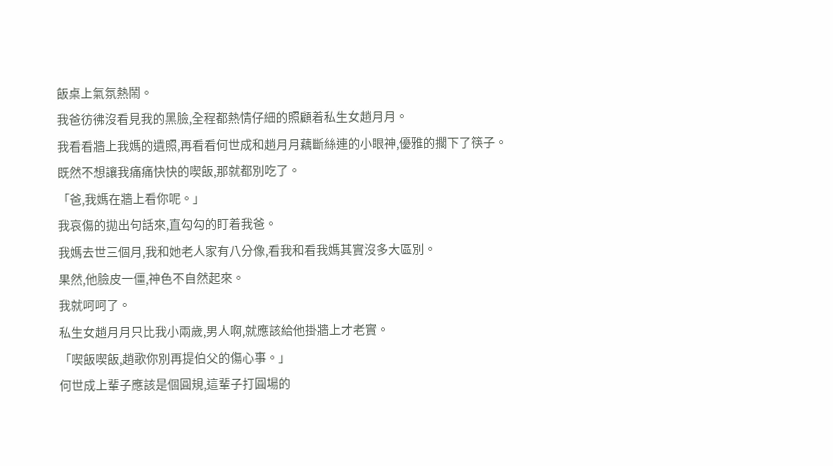飯桌上氣氛熱鬧。
我爸彷彿沒看見我的黑臉,全程都熱情仔細的照顧着私生女趙月月。
我看看牆上我媽的遺照,再看看何世成和趙月月藕斷絲連的小眼神,優雅的擱下了筷子。
既然不想讓我痛痛快快的喫飯,那就都別吃了。
「爸,我媽在牆上看你呢。」
我哀傷的拋出句話來,直勾勾的盯着我爸。
我媽去世三個月,我和她老人家有八分像,看我和看我媽其實沒多大區別。
果然,他臉皮一僵,神色不自然起來。
我就呵呵了。
私生女趙月月只比我小兩歲,男人啊,就應該給他掛牆上才老實。
「喫飯喫飯,趙歌你別再提伯父的傷心事。」
何世成上輩子應該是個圓規,這輩子打圓場的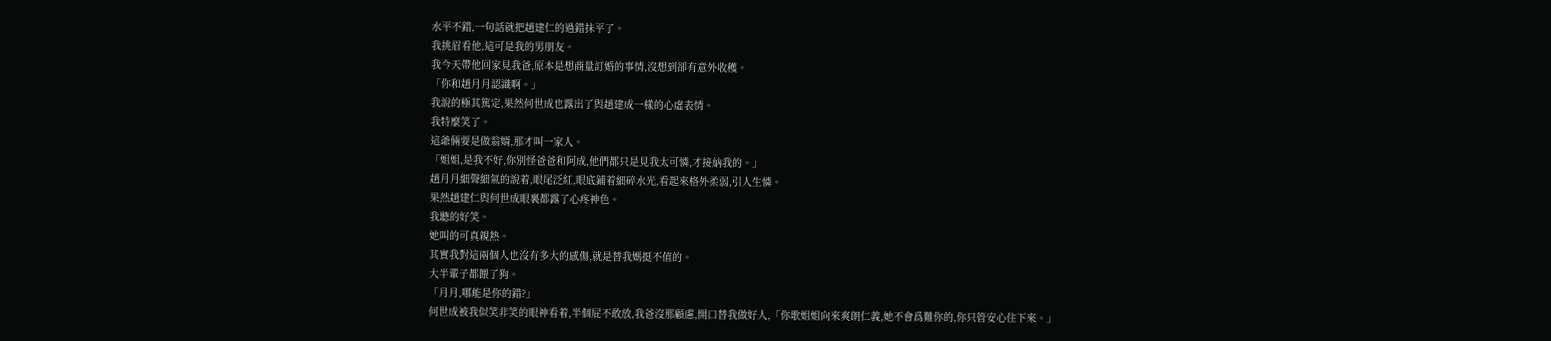水平不錯,一句話就把趙建仁的過錯抹平了。
我挑眉看他,這可是我的男朋友。
我今天帶他回家見我爸,原本是想商量訂婚的事情,沒想到卻有意外收穫。
「你和趙月月認識啊。」
我說的極其篤定,果然何世成也露出了與趙建成一樣的心虛表情。
我特麼笑了。
這爺倆要是做翁婿,那才叫一家人。
「姐姐,是我不好,你別怪爸爸和阿成,他們都只是見我太可憐,才接納我的。」
趙月月細聲細氣的說着,眼尾泛紅,眼底鋪着細碎水光,看起來格外柔弱,引人生憐。
果然趙建仁與何世成眼裏都露了心疼神色。
我聽的好笑。
她叫的可真親熱。
其實我對這兩個人也沒有多大的感傷,就是替我媽挺不值的。
大半輩子都餵了狗。
「月月,哪能是你的錯?」
何世成被我似笑非笑的眼神看着,半個屁不敢放,我爸沒那顧慮,開口替我做好人,「你歌姐姐向來爽朗仁義,她不會爲難你的,你只管安心住下來。」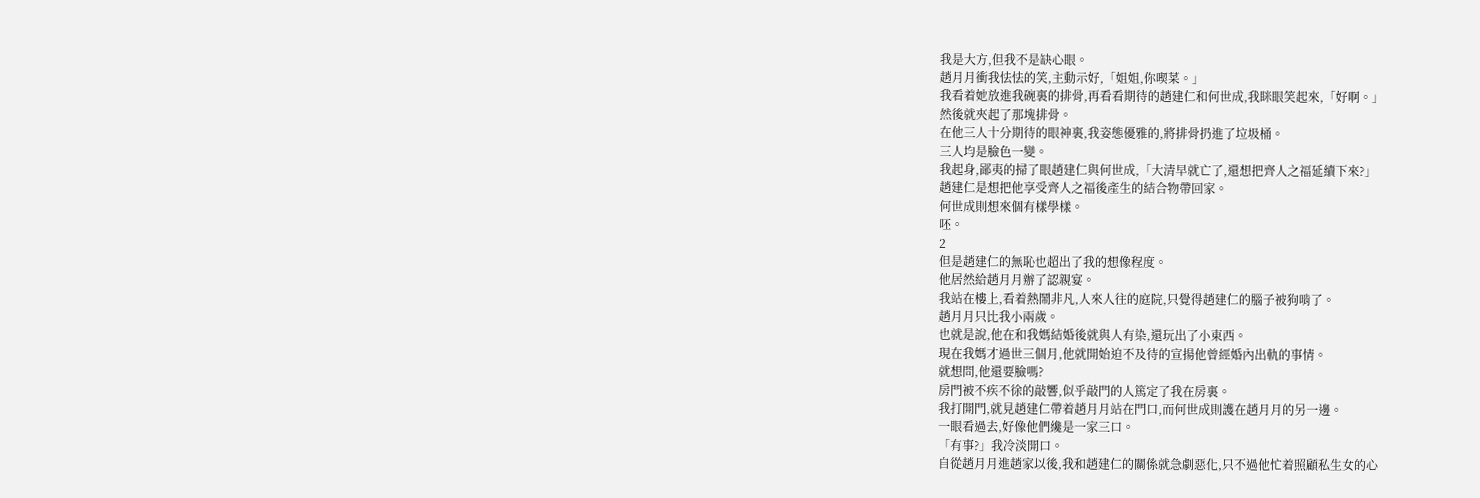我是大方,但我不是缺心眼。
趙月月衝我怯怯的笑,主動示好,「姐姐,你喫菜。」
我看着她放進我碗裏的排骨,再看看期待的趙建仁和何世成,我眯眼笑起來,「好啊。」
然後就夾起了那塊排骨。
在他三人十分期待的眼神裏,我姿態優雅的,將排骨扔進了垃圾桶。
三人均是臉色一變。
我起身,鄙夷的掃了眼趙建仁與何世成,「大清早就亡了,還想把齊人之福延續下來?」
趙建仁是想把他享受齊人之福後產生的結合物帶回家。
何世成則想來個有樣學樣。
呸。
2
但是趙建仁的無恥也超出了我的想像程度。
他居然給趙月月辦了認親宴。
我站在樓上,看着熱鬧非凡,人來人往的庭院,只覺得趙建仁的腦子被狗啃了。
趙月月只比我小兩歲。
也就是說,他在和我媽結婚後就與人有染,還玩出了小東西。
現在我媽才過世三個月,他就開始迫不及待的宣揚他曾經婚內出軌的事情。
就想問,他還要臉嗎?
房門被不疾不徐的敲響,似乎敲門的人篤定了我在房裏。
我打開門,就見趙建仁帶着趙月月站在門口,而何世成則護在趙月月的另一邊。
一眼看過去,好像他們纔是一家三口。
「有事?」我冷淡開口。
自從趙月月進趙家以後,我和趙建仁的關係就急劇惡化,只不過他忙着照顧私生女的心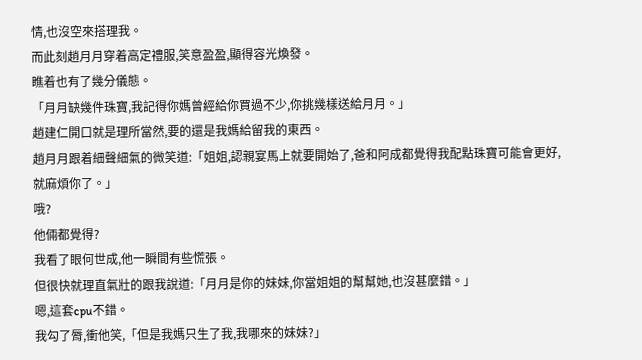情,也沒空來搭理我。
而此刻趙月月穿着高定禮服,笑意盈盈,顯得容光煥發。
瞧着也有了幾分儀態。
「月月缺幾件珠寶,我記得你媽曾經給你買過不少,你挑幾樣送給月月。」
趙建仁開口就是理所當然,要的還是我媽給留我的東西。
趙月月跟着細聲細氣的微笑道:「姐姐,認親宴馬上就要開始了,爸和阿成都覺得我配點珠寶可能會更好,就麻煩你了。」
哦?
他倆都覺得?
我看了眼何世成,他一瞬間有些慌張。
但很快就理直氣壯的跟我說道:「月月是你的妹妹,你當姐姐的幫幫她,也沒甚麼錯。」
嗯,這套cpu不錯。
我勾了脣,衝他笑,「但是我媽只生了我,我哪來的妹妹?」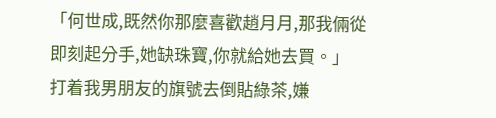「何世成,既然你那麼喜歡趙月月,那我倆從即刻起分手,她缺珠寶,你就給她去買。」
打着我男朋友的旗號去倒貼綠茶,嫌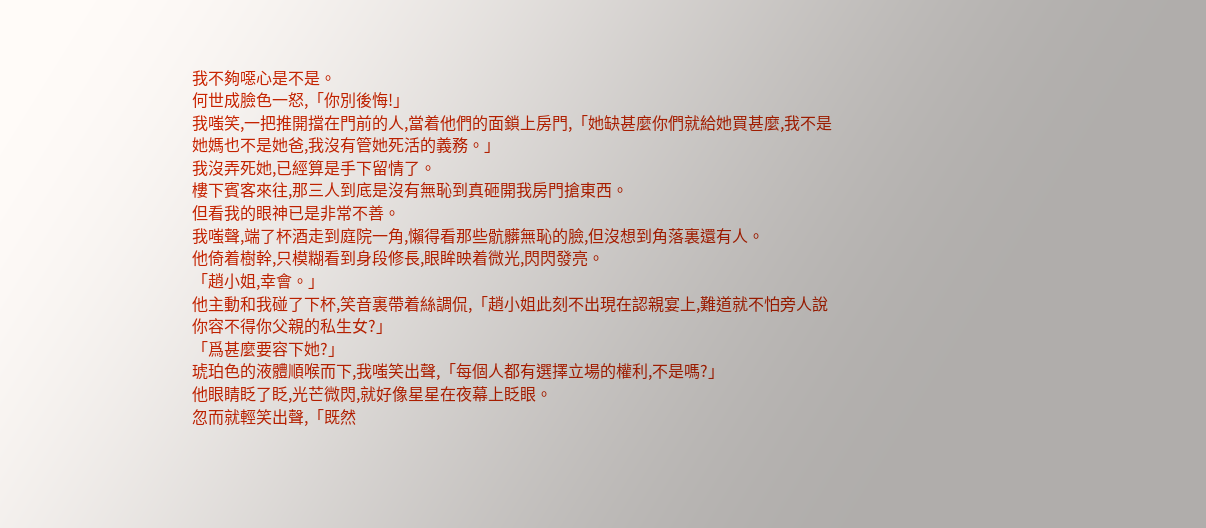我不夠噁心是不是。
何世成臉色一怒,「你別後悔!」
我嗤笑,一把推開擋在門前的人,當着他們的面鎖上房門,「她缺甚麼你們就給她買甚麼,我不是她媽也不是她爸,我沒有管她死活的義務。」
我沒弄死她,已經算是手下留情了。
樓下賓客來往,那三人到底是沒有無恥到真砸開我房門搶東西。
但看我的眼神已是非常不善。
我嗤聲,端了杯酒走到庭院一角,懶得看那些骯髒無恥的臉,但沒想到角落裏還有人。
他倚着樹幹,只模糊看到身段修長,眼眸映着微光,閃閃發亮。
「趙小姐,幸會。」
他主動和我碰了下杯,笑音裏帶着絲調侃,「趙小姐此刻不出現在認親宴上,難道就不怕旁人說你容不得你父親的私生女?」
「爲甚麼要容下她?」
琥珀色的液體順喉而下,我嗤笑出聲,「每個人都有選擇立場的權利,不是嗎?」
他眼睛眨了眨,光芒微閃,就好像星星在夜幕上眨眼。
忽而就輕笑出聲,「既然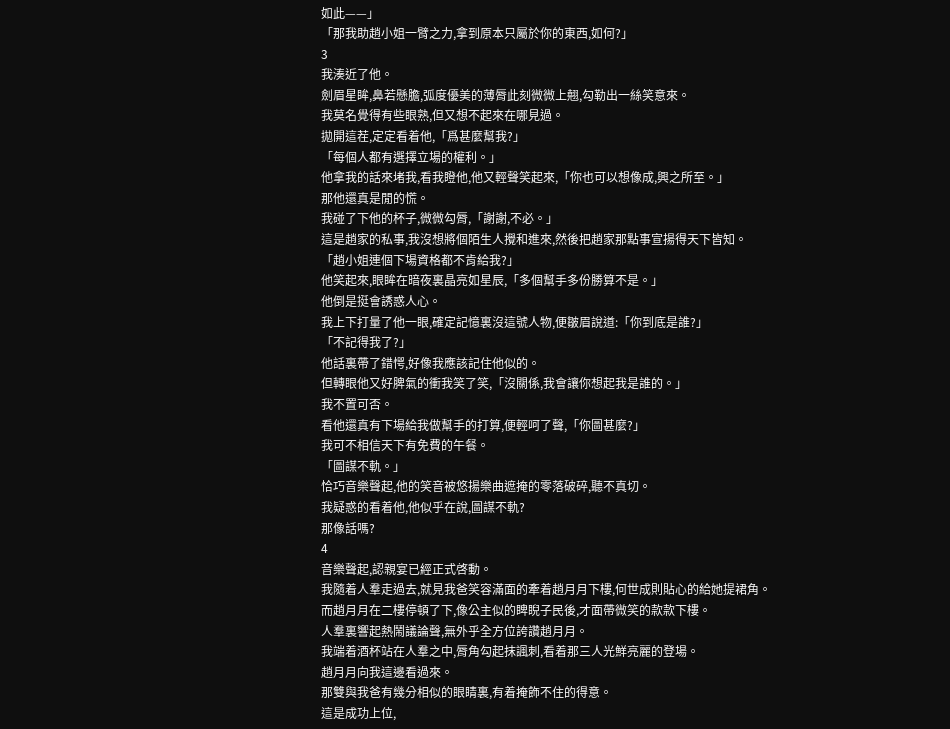如此——」
「那我助趙小姐一臂之力,拿到原本只屬於你的東西,如何?」
3
我湊近了他。
劍眉星眸,鼻若懸膽,弧度優美的薄脣此刻微微上翹,勾勒出一絲笑意來。
我莫名覺得有些眼熟,但又想不起來在哪見過。
拋開這茬,定定看着他,「爲甚麼幫我?」
「每個人都有選擇立場的權利。」
他拿我的話來堵我,看我瞪他,他又輕聲笑起來,「你也可以想像成,興之所至。」
那他還真是閒的慌。
我碰了下他的杯子,微微勾脣,「謝謝,不必。」
這是趙家的私事,我沒想將個陌生人攪和進來,然後把趙家那點事宣揚得天下皆知。
「趙小姐連個下場資格都不肯給我?」
他笑起來,眼眸在暗夜裏晶亮如星辰,「多個幫手多份勝算不是。」
他倒是挺會誘惑人心。
我上下打量了他一眼,確定記憶裏沒這號人物,便皺眉說道:「你到底是誰?」
「不記得我了?」
他話裏帶了錯愕,好像我應該記住他似的。
但轉眼他又好脾氣的衝我笑了笑,「沒關係,我會讓你想起我是誰的。」
我不置可否。
看他還真有下場給我做幫手的打算,便輕呵了聲,「你圖甚麼?」
我可不相信天下有免費的午餐。
「圖謀不軌。」
恰巧音樂聲起,他的笑音被悠揚樂曲遮掩的零落破碎,聽不真切。
我疑惑的看着他,他似乎在說,圖謀不軌?
那像話嗎?
4
音樂聲起,認親宴已經正式啓動。
我隨着人羣走過去,就見我爸笑容滿面的牽着趙月月下樓,何世成則貼心的給她提裙角。
而趙月月在二樓停頓了下,像公主似的睥睨子民後,才面帶微笑的款款下樓。
人羣裏響起熱鬧議論聲,無外乎全方位誇讚趙月月。
我端着酒杯站在人羣之中,脣角勾起抹諷刺,看着那三人光鮮亮麗的登場。
趙月月向我這邊看過來。
那雙與我爸有幾分相似的眼睛裏,有着掩飾不住的得意。
這是成功上位,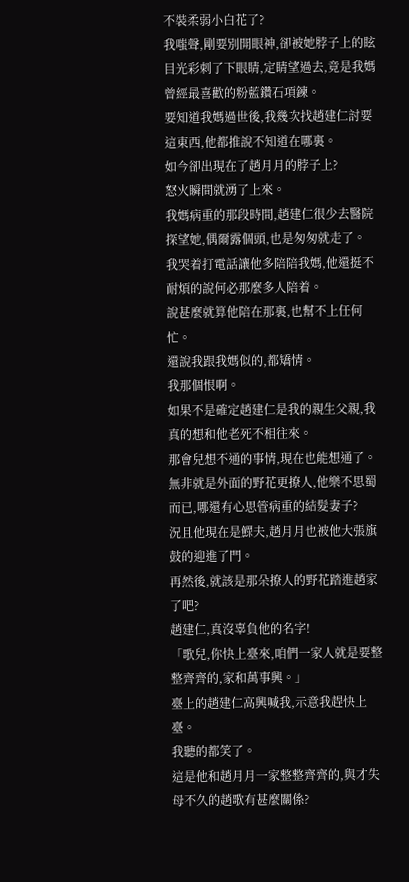不裝柔弱小白花了?
我嗤聲,剛要別開眼神,卻被她脖子上的眩目光彩刺了下眼睛,定睛望過去,竟是我媽曾經最喜歡的粉藍鑽石項鍊。
要知道我媽過世後,我幾次找趙建仁討要這東西,他都推說不知道在哪裏。
如今卻出現在了趙月月的脖子上?
怒火瞬間就湧了上來。
我媽病重的那段時間,趙建仁很少去醫院探望她,偶爾露個頭,也是匆匆就走了。
我哭着打電話讓他多陪陪我媽,他還挺不耐煩的說何必那麼多人陪着。
說甚麼就算他陪在那裏,也幫不上任何忙。
還說我跟我媽似的,都矯情。
我那個恨啊。
如果不是確定趙建仁是我的親生父親,我真的想和他老死不相往來。
那會兒想不通的事情,現在也能想通了。
無非就是外面的野花更撩人,他樂不思蜀而已,哪還有心思管病重的結髮妻子?
況且他現在是鰥夫,趙月月也被他大張旗鼓的迎進了門。
再然後,就該是那朵撩人的野花踏進趙家了吧?
趙建仁,真沒辜負他的名字!
「歌兒,你快上臺來,咱們一家人就是要整整齊齊的,家和萬事興。」
臺上的趙建仁高興喊我,示意我趕快上臺。
我聽的都笑了。
這是他和趙月月一家整整齊齊的,與才失母不久的趙歌有甚麼關係?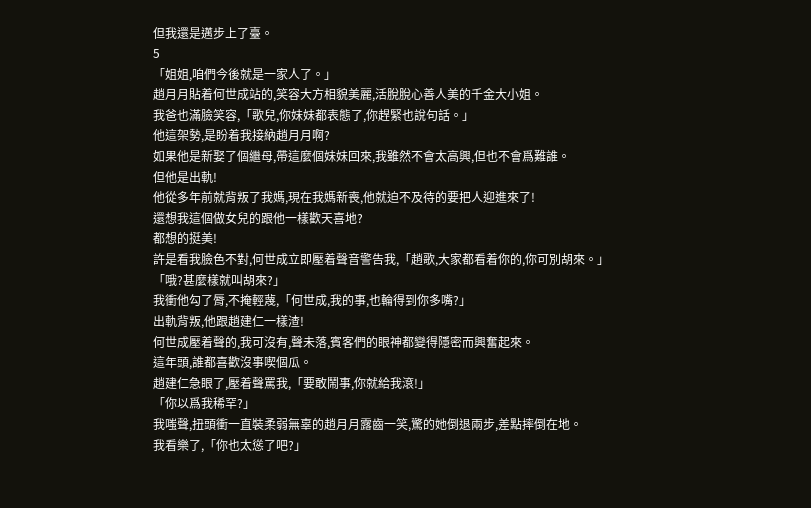但我還是邁步上了臺。
5
「姐姐,咱們今後就是一家人了。」
趙月月貼着何世成站的,笑容大方相貌美麗,活脫脫心善人美的千金大小姐。
我爸也滿臉笑容,「歌兒,你妹妹都表態了,你趕緊也說句話。」
他這架勢,是盼着我接納趙月月啊?
如果他是新娶了個繼母,帶這麼個妹妹回來,我雖然不會太高興,但也不會爲難誰。
但他是出軌!
他從多年前就背叛了我媽,現在我媽新喪,他就迫不及待的要把人迎進來了!
還想我這個做女兒的跟他一樣歡天喜地?
都想的挺美!
許是看我臉色不對,何世成立即壓着聲音警告我,「趙歌,大家都看着你的,你可別胡來。」
「哦?甚麼樣就叫胡來?」
我衝他勾了脣,不掩輕蔑,「何世成,我的事,也輪得到你多嘴?」
出軌背叛,他跟趙建仁一樣渣!
何世成壓着聲的,我可沒有,聲未落,賓客們的眼神都變得隱密而興奮起來。
這年頭,誰都喜歡沒事喫個瓜。
趙建仁急眼了,壓着聲罵我,「要敢鬧事,你就給我滾!」
「你以爲我稀罕?」
我嗤聲,扭頭衝一直裝柔弱無辜的趙月月露齒一笑,驚的她倒退兩步,差點摔倒在地。
我看樂了,「你也太慫了吧?」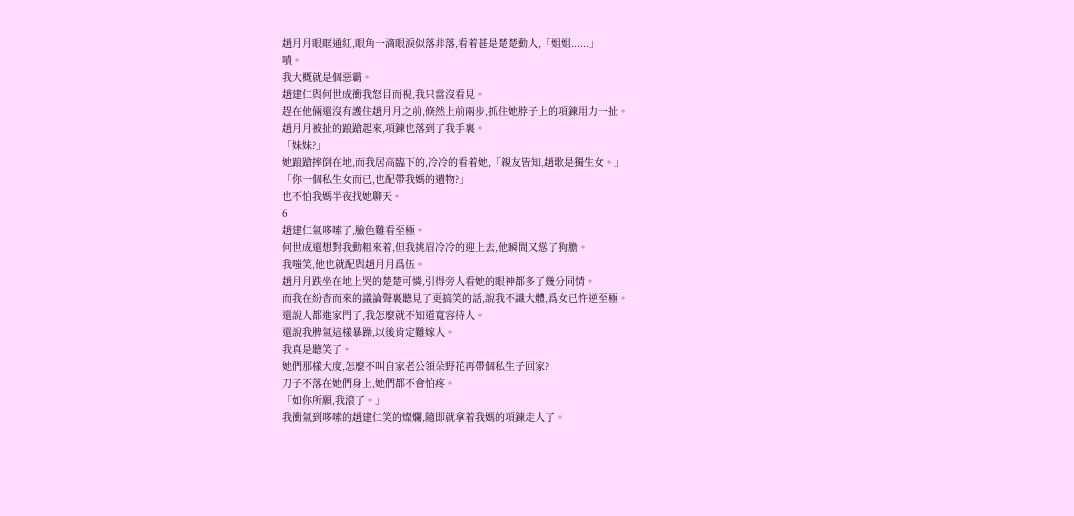趙月月眼眶通紅,眼角一滴眼淚似落非落,看着甚是楚楚動人,「姐姐......」
嘖。
我大概就是個惡霸。
趙建仁與何世成衝我怒目而視,我只當沒看見。
趕在他倆還沒有護住趙月月之前,倏然上前兩步,抓住她脖子上的項鍊用力一扯。
趙月月被扯的踉蹌起來,項鍊也落到了我手裏。
「妹妹?」
她踉蹌摔倒在地,而我居高臨下的,冷冷的看着她,「親友皆知,趙歌是獨生女。」
「你一個私生女而已,也配帶我媽的遺物?」
也不怕我媽半夜找她聊天。
6
趙建仁氣哆嗦了,臉色難看至極。
何世成還想對我動粗來着,但我挑眉冷冷的迎上去,他瞬間又慫了狗膽。
我嗤笑,他也就配與趙月月爲伍。
趙月月跌坐在地上哭的楚楚可憐,引得旁人看她的眼神都多了幾分同情。
而我在紛杳而來的議論聲裏聽見了更搞笑的話,說我不識大體,爲女已忤逆至極。
還說人都進家門了,我怎麼就不知道寬容待人。
還說我脾氣這樣暴躁,以後肯定難嫁人。
我真是聽笑了。
她們那樣大度,怎麼不叫自家老公領朵野花再帶個私生子回家?
刀子不落在她們身上,她們都不會怕疼。
「如你所願,我滾了。」
我衝氣到哆嗦的趙建仁笑的燦爛,隨即就拿着我媽的項鍊走人了。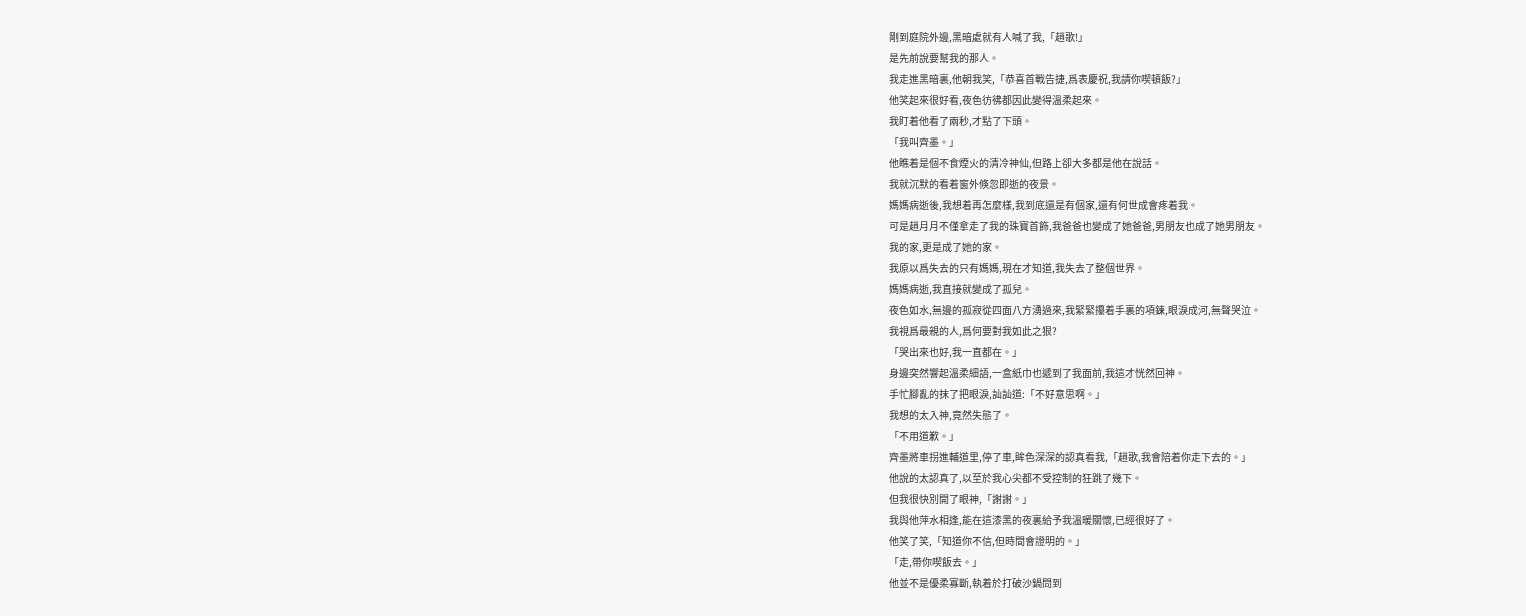剛到庭院外邊,黑暗處就有人喊了我,「趙歌!」
是先前說要幫我的那人。
我走進黑暗裏,他朝我笑,「恭喜首戰告捷,爲表慶祝,我請你喫頓飯?」
他笑起來很好看,夜色彷彿都因此變得溫柔起來。
我盯着他看了兩秒,才點了下頭。
「我叫齊墨。」
他瞧着是個不食煙火的清冷神仙,但路上卻大多都是他在說話。
我就沉默的看着窗外倏忽即逝的夜景。
媽媽病逝後,我想着再怎麼樣,我到底還是有個家,還有何世成會疼着我。
可是趙月月不僅拿走了我的珠寶首飾,我爸爸也變成了她爸爸,男朋友也成了她男朋友。
我的家,更是成了她的家。
我原以爲失去的只有媽媽,現在才知道,我失去了整個世界。
媽媽病逝,我直接就變成了孤兒。
夜色如水,無邊的孤寂從四面八方湧過來,我緊緊攥着手裏的項鍊,眼淚成河,無聲哭泣。
我視爲最親的人,爲何要對我如此之狠?
「哭出來也好,我一直都在。」
身邊突然響起溫柔細語,一盒紙巾也遞到了我面前,我這才恍然回神。
手忙腳亂的抹了把眼淚,訕訕道:「不好意思啊。」
我想的太入神,竟然失態了。
「不用道歉。」
齊墨將車拐進輔道里,停了車,眸色深深的認真看我,「趙歌,我會陪着你走下去的。」
他說的太認真了,以至於我心尖都不受控制的狂跳了幾下。
但我很快別開了眼神,「謝謝。」
我與他萍水相逢,能在這漆黑的夜裏給予我溫暖關懷,已經很好了。
他笑了笑,「知道你不信,但時間會證明的。」
「走,帶你喫飯去。」
他並不是優柔寡斷,執着於打破沙鍋問到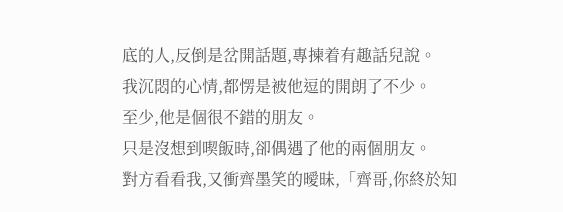底的人,反倒是岔開話題,專揀着有趣話兒說。
我沉悶的心情,都愣是被他逗的開朗了不少。
至少,他是個很不錯的朋友。
只是沒想到喫飯時,卻偶遇了他的兩個朋友。
對方看看我,又衝齊墨笑的曖昧,「齊哥,你終於知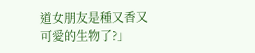道女朋友是種又香又可愛的生物了?」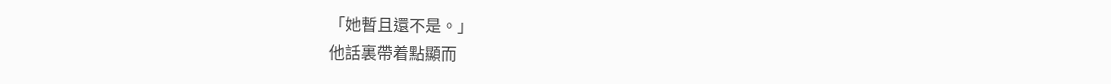「她暫且還不是。」
他話裏帶着點顯而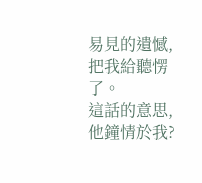易見的遺憾,把我給聽愣了。
這話的意思,他鐘情於我?